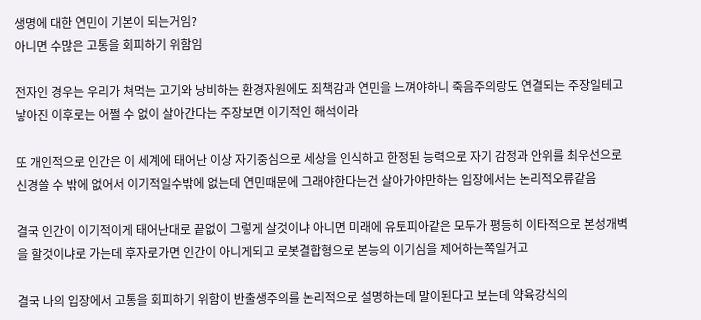생명에 대한 연민이 기본이 되는거임?
아니면 수많은 고통을 회피하기 위함임

전자인 경우는 우리가 쳐먹는 고기와 낭비하는 환경자원에도 죄책감과 연민을 느껴야하니 죽음주의랑도 연결되는 주장일테고 낳아진 이후로는 어쩔 수 없이 살아간다는 주장보면 이기적인 해석이라

또 개인적으로 인간은 이 세계에 태어난 이상 자기중심으로 세상을 인식하고 한정된 능력으로 자기 감정과 안위를 최우선으로 신경쓸 수 밖에 없어서 이기적일수밖에 없는데 연민때문에 그래야한다는건 살아가야만하는 입장에서는 논리적오류같음

결국 인간이 이기적이게 태어난대로 끝없이 그렇게 살것이냐 아니면 미래에 유토피아같은 모두가 평등히 이타적으로 본성개벽을 할것이냐로 가는데 후자로가면 인간이 아니게되고 로봇결합형으로 본능의 이기심을 제어하는쪽일거고

결국 나의 입장에서 고통을 회피하기 위함이 반출생주의를 논리적으로 설명하는데 말이된다고 보는데 약육강식의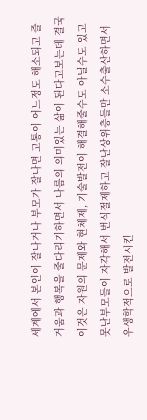세계에서 본인이 잘나거나 부모가 잘나면 고통이 어느정도 해소되고 즐거움과 행복을 줄다리기하면서 나름의 의미있는 삶이 된다고보는데 결국 이것은 자원의 문제와 현체제, 기술발전이 해결해줄수도 아닐수도 있고 못난부모들이 자각해서 번식절제하고 잘난상위층들만 소수출산하면서 우생학적으로 발전시킨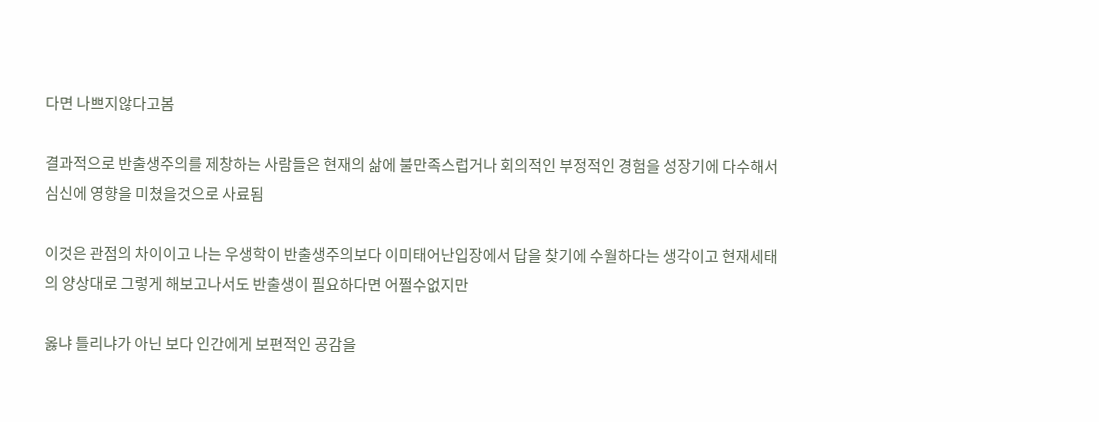다면 나쁘지않다고봄

결과적으로 반출생주의를 제창하는 사람들은 현재의 삶에 불만족스럽거나 회의적인 부정적인 경험을 성장기에 다수해서 심신에 영향을 미쳤을것으로 사료됨

이것은 관점의 차이이고 나는 우생학이 반출생주의보다 이미태어난입장에서 답을 찾기에 수월하다는 생각이고 현재세태의 양상대로 그렇게 해보고나서도 반출생이 필요하다면 어쩔수없지만

옳냐 틀리냐가 아닌 보다 인간에게 보편적인 공감을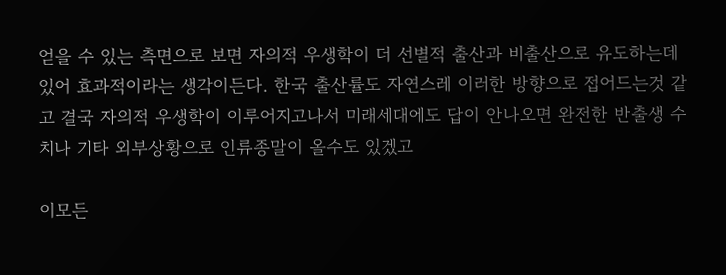얻을 수 있는 측면으로 보면 자의적 우생학이 더 선별적 출산과 비출산으로 유도하는데 있어 효과적이라는 생각이든다. 한국 출산률도 자연스레 이러한 방향으로 접어드는것 같고 결국 자의적 우생학이 이루어지고나서 미래세대에도 답이 안나오면 완전한 반출생 수치나 기타 외부상황으로 인류종말이 올수도 있겠고

이모든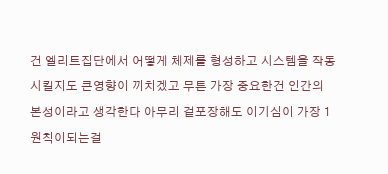건 엘리트집단에서 어떻게 체제를 형성하고 시스템을 작동시킬지도 큰영향이 끼치겠고 무튼 가장 중요한건 인간의 본성이라고 생각한다 아무리 겉포장해도 이기심이 가장 1원칙이되는걸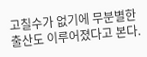고칠수가 없기에 무분별한 출산도 이루어졌다고 본다.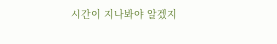시간이 지나봐야 알겠지